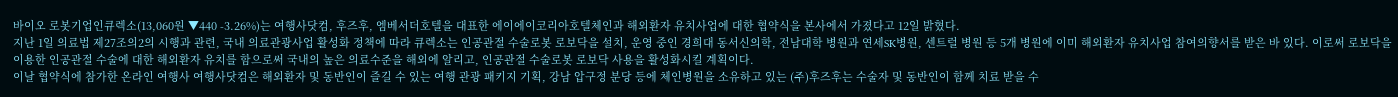바이오 로봇기업인큐렉소(13,060원 ▼440 -3.26%)는 여행사닷컴, 후즈후, 엠베서더호텔을 대표한 에이에이코리아호텔체인과 해외환자 유치사업에 대한 협약식을 본사에서 가졌다고 12일 밝혔다.
지난 1일 의료법 제27조의2의 시행과 관련, 국내 의료관광사업 활성화 정책에 따라 큐렉소는 인공관절 수술로봇 로보닥을 설치, 운영 중인 경희대 동서신의학, 전남대학 병원과 연세SK병원, 센트럴 병원 등 5개 병원에 이미 해외환자 유치사업 참여의향서를 받은 바 있다. 이로써 로보닥을 이용한 인공관절 수술에 대한 해외환자 유치를 함으로써 국내의 높은 의료수준을 해외에 알리고, 인공관절 수술로봇 로보닥 사용을 활성화시킬 계획이다.
이날 협약식에 참가한 온라인 여행사 여행사닷컴은 해외환자 및 동반인이 즐길 수 있는 여행 관광 패키지 기획, 강남 압구정 분당 등에 체인병원을 소유하고 있는 (주)후즈후는 수술자 및 동반인이 함께 치료 받을 수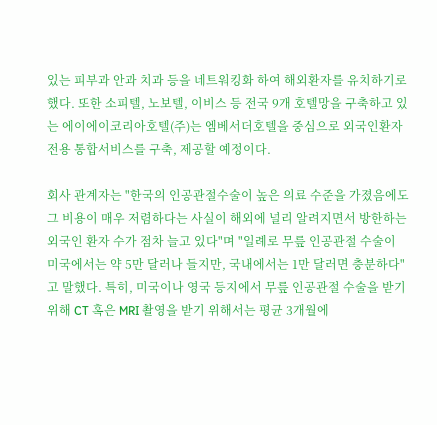있는 피부과 안과 치과 등을 네트워킹화 하여 해외환자를 유치하기로 했다. 또한 소피텔, 노보텔, 이비스 등 전국 9개 호텔망을 구축하고 있는 에이에이코리아호텔(주)는 엠베서더호텔을 중심으로 외국인환자 전용 통합서비스를 구축, 제공할 예정이다.

회사 관계자는 "한국의 인공관절수술이 높은 의료 수준을 가졌음에도 그 비용이 매우 저렴하다는 사실이 해외에 널리 알려지면서 방한하는 외국인 환자 수가 점차 늘고 있다"며 "일례로 무릎 인공관절 수술이 미국에서는 약 5만 달러나 들지만, 국내에서는 1만 달러면 충분하다"고 말했다. 특히, 미국이나 영국 등지에서 무릎 인공관절 수술을 받기 위해 CT 혹은 MRI 촬영을 받기 위해서는 평균 3개월에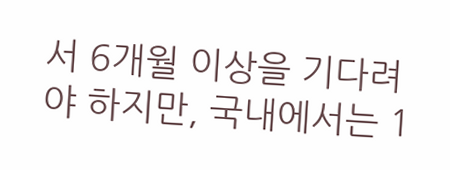서 6개월 이상을 기다려야 하지만, 국내에서는 1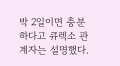박 2일이면 충분하다고 큐렉소 관계자는 설명했다.